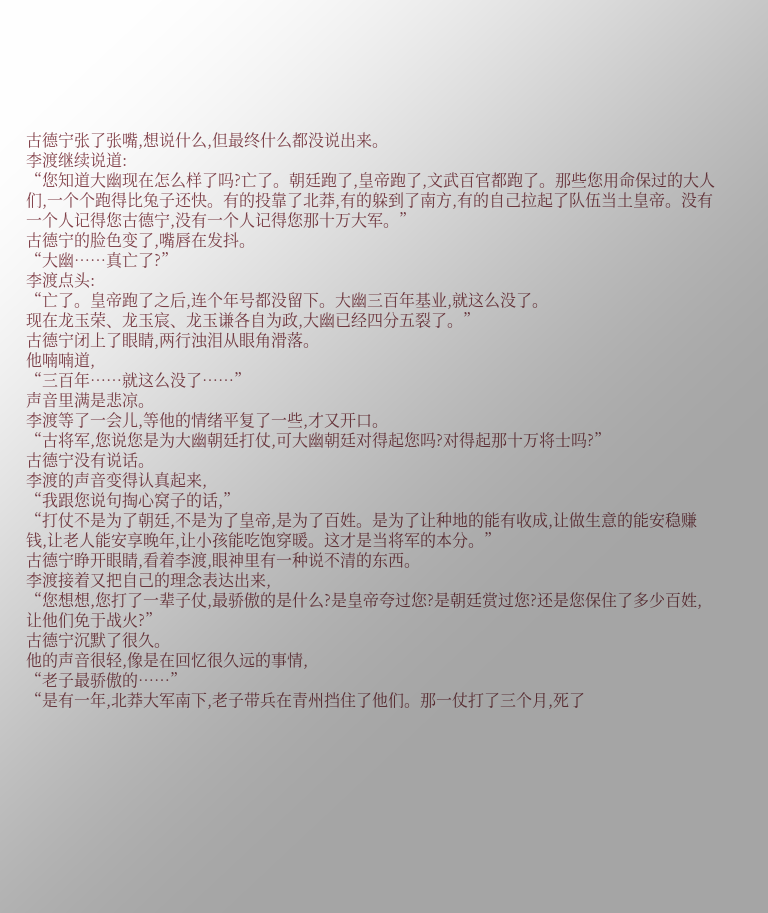古德宁张了张嘴,想说什么,但最终什么都没说出来。
李渡继续说道:
“您知道大幽现在怎么样了吗?亡了。朝廷跑了,皇帝跑了,文武百官都跑了。那些您用命保过的大人们,一个个跑得比兔子还快。有的投靠了北莽,有的躲到了南方,有的自己拉起了队伍当土皇帝。没有一个人记得您古德宁,没有一个人记得您那十万大军。”
古德宁的脸色变了,嘴唇在发抖。
“大幽……真亡了?”
李渡点头:
“亡了。皇帝跑了之后,连个年号都没留下。大幽三百年基业,就这么没了。
现在龙玉荣、龙玉宸、龙玉谦各自为政,大幽已经四分五裂了。”
古德宁闭上了眼睛,两行浊泪从眼角滑落。
他喃喃道,
“三百年……就这么没了……”
声音里满是悲凉。
李渡等了一会儿,等他的情绪平复了一些,才又开口。
“古将军,您说您是为大幽朝廷打仗,可大幽朝廷对得起您吗?对得起那十万将士吗?”
古德宁没有说话。
李渡的声音变得认真起来,
“我跟您说句掏心窝子的话,”
“打仗不是为了朝廷,不是为了皇帝,是为了百姓。是为了让种地的能有收成,让做生意的能安稳赚钱,让老人能安享晚年,让小孩能吃饱穿暖。这才是当将军的本分。”
古德宁睁开眼睛,看着李渡,眼神里有一种说不清的东西。
李渡接着又把自己的理念表达出来,
“您想想,您打了一辈子仗,最骄傲的是什么?是皇帝夸过您?是朝廷赏过您?还是您保住了多少百姓,让他们免于战火?”
古德宁沉默了很久。
他的声音很轻,像是在回忆很久远的事情,
“老子最骄傲的……”
“是有一年,北莽大军南下,老子带兵在青州挡住了他们。那一仗打了三个月,死了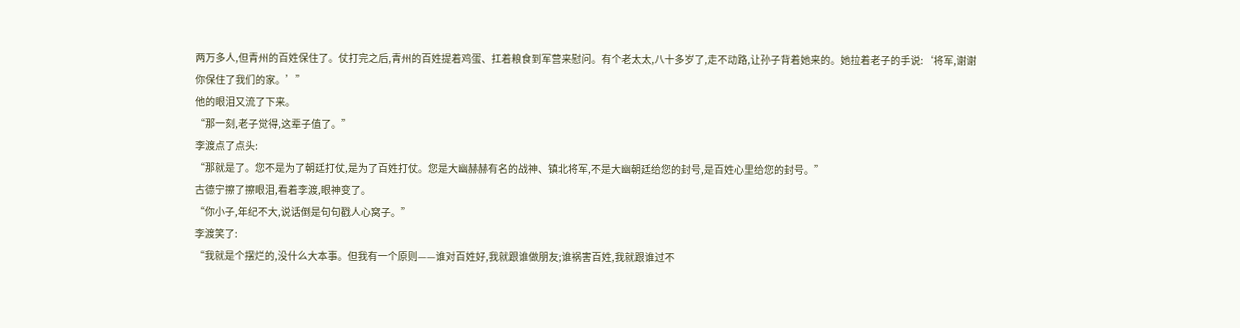两万多人,但青州的百姓保住了。仗打完之后,青州的百姓提着鸡蛋、扛着粮食到军营来慰问。有个老太太,八十多岁了,走不动路,让孙子背着她来的。她拉着老子的手说:‘将军,谢谢你保住了我们的家。’”
他的眼泪又流了下来。
“那一刻,老子觉得,这辈子值了。”
李渡点了点头:
“那就是了。您不是为了朝廷打仗,是为了百姓打仗。您是大幽赫赫有名的战神、镇北将军,不是大幽朝廷给您的封号,是百姓心里给您的封号。”
古德宁擦了擦眼泪,看着李渡,眼神变了。
“你小子,年纪不大,说话倒是句句戳人心窝子。”
李渡笑了:
“我就是个摆烂的,没什么大本事。但我有一个原则——谁对百姓好,我就跟谁做朋友;谁祸害百姓,我就跟谁过不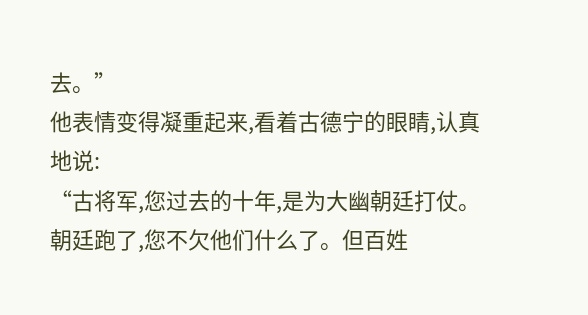去。”
他表情变得凝重起来,看着古德宁的眼睛,认真地说:
“古将军,您过去的十年,是为大幽朝廷打仗。朝廷跑了,您不欠他们什么了。但百姓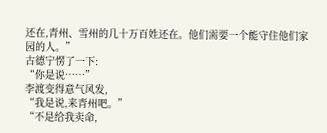还在,青州、雪州的几十万百姓还在。他们需要一个能守住他们家园的人。”
古德宁愣了一下:
“你是说……”
李渡变得意气风发,
“我是说,来青州吧。”
“不是给我卖命,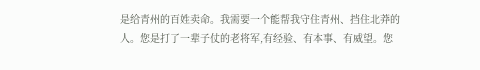是给青州的百姓卖命。我需要一个能帮我守住青州、挡住北莽的人。您是打了一辈子仗的老将军,有经验、有本事、有威望。您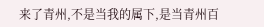来了青州,不是当我的属下,是当青州百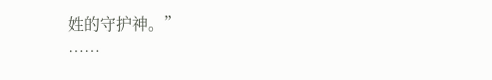姓的守护神。”
……